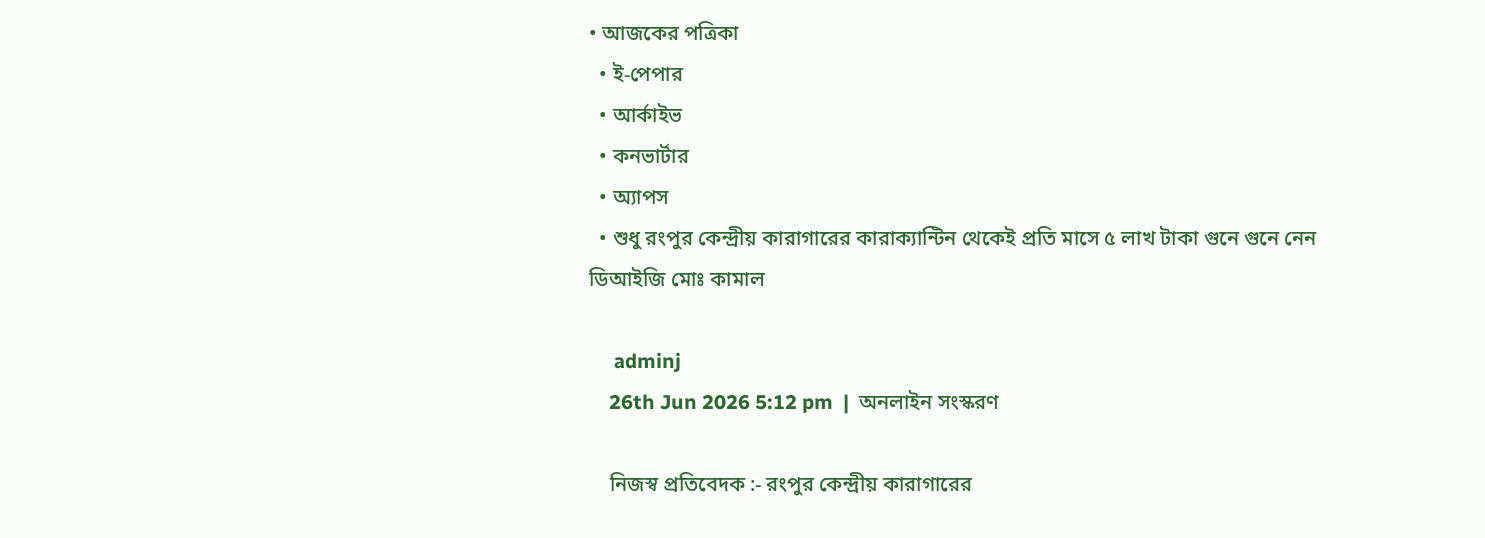• আজকের পত্রিকা
  • ই-পেপার
  • আর্কাইভ
  • কনভার্টার
  • অ্যাপস
  • শুধু রংপুর কেন্দ্রীয় কারাগারের কারাক্যান্টিন থেকেই প্রতি মাসে ৫ লাখ টাকা গুনে গুনে নেন ডিআইজি মোঃ কামাল

     adminj
    26th Jun 2026 5:12 pm  |  অনলাইন সংস্করণ

    নিজস্ব প্রতিবেদক :- রংপুর কেন্দ্রীয় কারাগারের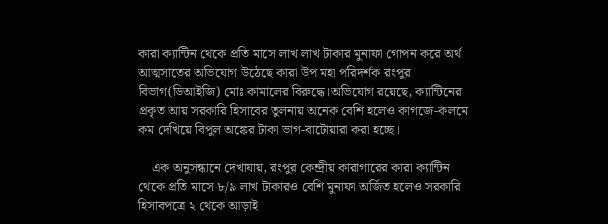কারা ক্যান্টিন থেকে প্রতি মাসে লাখ লাখ টাকার মুনাফা গোপন করে অর্থ আত্মসাতের অভিযোগ উঠেছে কারা উপ মহা পরিদর্শক রংপুর বিভাগ(ডিআইজি) মোঃ কামালের বিরুদ্ধে।অভিযোগ রয়েছে, ক্যান্টিনের প্রকৃত আয় সরকারি হিসাবের তুলনায় অনেক বেশি হলেও কাগজে-কলমে কম দেখিয়ে বিপুল অঙ্কের টাকা ভাগ-বাটোয়ারা করা হচ্ছে।

    এক অনুসন্ধানে দেখাযায়, রংপুর কেন্দ্রীয় কারাগারের কারা ক্যান্টিন থেকে প্রতি মাসে ৮/৯ লাখ টাকারও বেশি মুনাফা অর্জিত হলেও সরকারি হিসাবপত্রে ২ থেকে আড়াই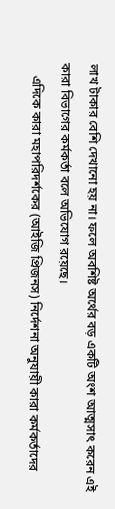লাখ টাকার বেশি দেখানো হয় না। ফলে অবশিষ্ট অর্থের বড় একটি অংশ আত্মসাৎ করেন এই কারা বিভাগের কর্মকর্তা বলে অভিযোগ রয়েছে।
    এদিকে কারা মহাপরিদর্শকের (আইজি প্রিজনস) নির্দেশনা অনুযায়ী কারা কর্মকর্তাদের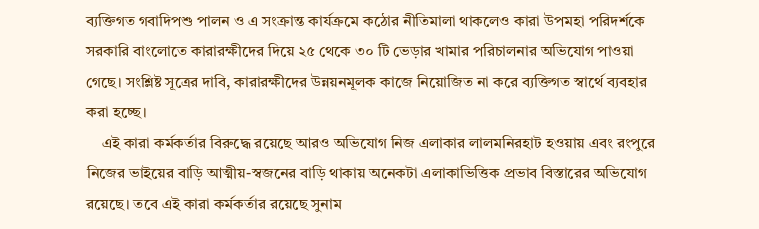ব্যক্তিগত গবাদিপশু পালন ও এ সংক্রান্ত কার্যক্রমে কঠোর নীতিমালা থাকলেও কারা উপমহা পরিদর্শকে সরকারি বাংলোতে কারারক্ষীদের দিয়ে ২৫ থেকে ৩০ টি ভেড়ার খামার পরিচালনার অভিযোগ পাওয়া গেছে। সংশ্লিষ্ট সূত্রের দাবি, কারারক্ষীদের উন্নয়নমূলক কাজে নিয়োজিত না করে ব্যক্তিগত স্বার্থে ব্যবহার করা হচ্ছে।
    এই কারা কর্মকর্তার বিরুদ্ধে রয়েছে আরও অভিযোগ নিজ এলাকার লালমনিরহাট হওয়ায় এবং রংপুরে নিজের ভাইয়ের বাড়ি আত্মীয়-স্বজনের বাড়ি থাকায় অনেকটা এলাকাভিত্তিক প্রভাব বিস্তারের অভিযোগ রয়েছে। তবে এই কারা কর্মকর্তার রয়েছে সুনাম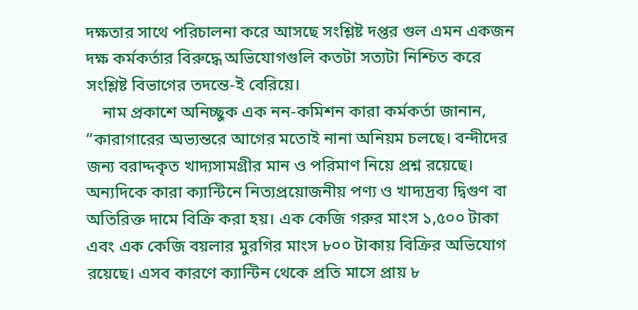দক্ষতার সাথে পরিচালনা করে আসছে সংশ্লিষ্ট দপ্তর গুল এমন একজন দক্ষ কর্মকর্তার বিরুদ্ধে অভিযোগগুলি কতটা সত্যটা নিশ্চিত করে সংশ্লিষ্ট বিভাগের তদন্তে-ই বেরিয়ে।
    নাম প্রকাশে অনিচ্ছুক এক নন-কমিশন কারা কর্মকর্তা জানান, “কারাগারের অভ্যন্তরে আগের মতোই নানা অনিয়ম চলছে। বন্দীদের জন্য বরাদ্দকৃত খাদ্যসামগ্রীর মান ও পরিমাণ নিয়ে প্রশ্ন রয়েছে। অন্যদিকে কারা ক্যান্টিনে নিত্যপ্রয়োজনীয় পণ্য ও খাদ্যদ্রব্য দ্বিগুণ বা অতিরিক্ত দামে বিক্রি করা হয়। এক কেজি গরুর মাংস ১,৫০০ টাকা এবং এক কেজি বয়লার মুরগির মাংস ৮০০ টাকায় বিক্রির অভিযোগ রয়েছে। এসব কারণে ক্যান্টিন থেকে প্রতি মাসে প্রায় ৮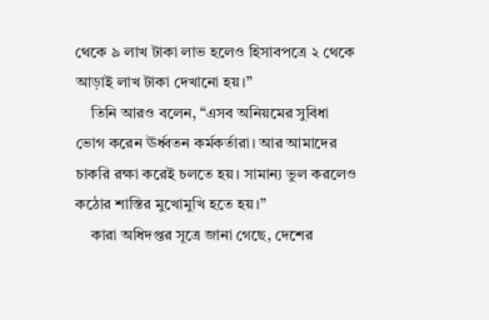থেকে ৯ লাখ টাকা লাভ হলেও হিসাবপত্রে ২ থেকে আড়াই লাখ টাকা দেখানো হয়।”
    তিনি আরও বলেন, “এসব অনিয়মের সুবিধা ভোগ করেন ঊর্ধ্বতন কর্মকর্তারা। আর আমাদের চাকরি রক্ষা করেই চলতে হয়। সামান্য ভুল করলেও কঠোর শাস্তির মুখোমুখি হতে হয়।”
    কারা অধিদপ্তর সূত্রে জানা গেছে, দেশের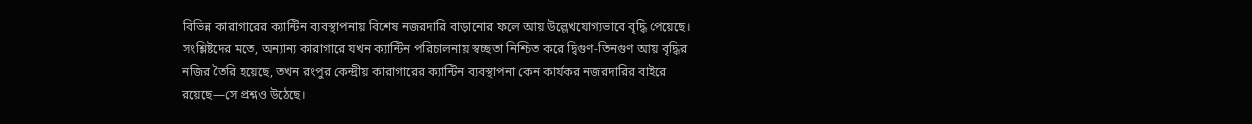বিভিন্ন কারাগারের ক্যান্টিন ব্যবস্থাপনায় বিশেষ নজরদারি বাড়ানোর ফলে আয় উল্লেখযোগ্যভাবে বৃদ্ধি পেয়েছে। সংশ্লিষ্টদের মতে, অন্যান্য কারাগারে যখন ক্যান্টিন পরিচালনায় স্বচ্ছতা নিশ্চিত করে দ্বিগুণ-তিনগুণ আয় বৃদ্ধির নজির তৈরি হয়েছে, তখন রংপুর কেন্দ্রীয় কারাগারের ক্যান্টিন ব্যবস্থাপনা কেন কার্যকর নজরদারির বাইরে রয়েছে—সে প্রশ্নও উঠেছে।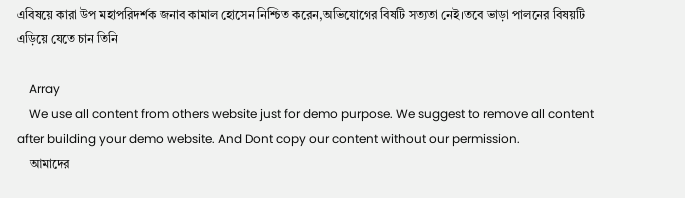এবিষয়ে কারা উপ মহাপরিদর্শক জনাব কামাল হোসেন নিশ্চিত করেন,অভিযোগের বিষটি সত্যতা নেই।তবে ভাড়া পালনের বিষয়টি এড়িয়ে যেতে চান তিনি

    Array
    We use all content from others website just for demo purpose. We suggest to remove all content after building your demo website. And Dont copy our content without our permission.
    আমাদের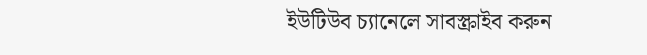ইউটিউব চ্যানেলে সাবস্ক্রাইব করুন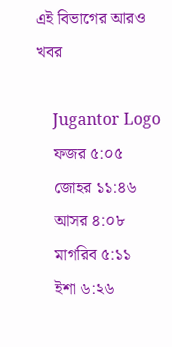এই বিভাগের আরও খবর

    Jugantor Logo
    ফজর ৫:০৫
    জোহর ১১:৪৬
    আসর ৪:০৮
    মাগরিব ৫:১১
    ইশা ৬:২৬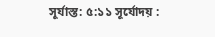সূর্যাস্ত: ৫:১১ সূর্যোদয় :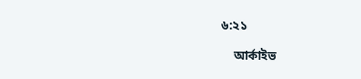৬:২১

    আর্কাইভ